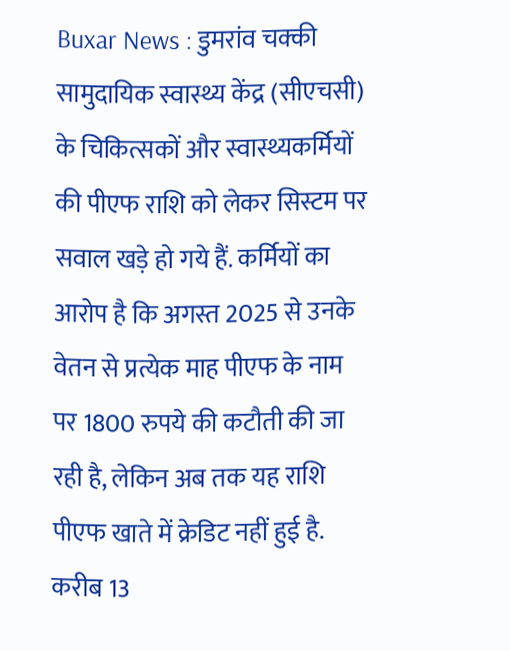Buxar News : डुमरांव चक्की सामुदायिक स्वास्थ्य केंद्र (सीएचसी) के चिकित्सकों और स्वास्थ्यकर्मियों की पीएफ राशि को लेकर सिस्टम पर सवाल खड़े हो गये हैं. कर्मियों का आरोप है कि अगस्त 2025 से उनके वेतन से प्रत्येक माह पीएफ के नाम पर 1800 रुपये की कटौती की जा रही है, लेकिन अब तक यह राशि पीएफ खाते में क्रेडिट नहीं हुई है. करीब 13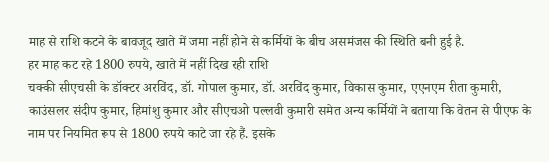माह से राशि कटने के बावजूद खाते में जमा नहीं होने से कर्मियों के बीच असमंजस की स्थिति बनी हुई है.
हर माह कट रहे 1800 रुपये, खाते में नहीं दिख रही राशि
चक्की सीएचसी के डॉक्टर अरविंद, डॉ. गोपाल कुमार, डॉ. अरविंद कुमार, विकास कुमार, एएनएम रीता कुमारी, काउंसलर संदीप कुमार, हिमांशु कुमार और सीएचओ पल्लवी कुमारी समेत अन्य कर्मियों ने बताया कि वेतन से पीएफ के नाम पर नियमित रूप से 1800 रुपये काटे जा रहे हैं. इसके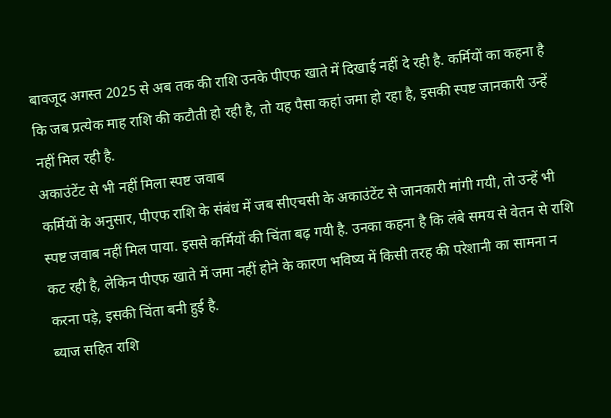बावजूद अगस्त 2025 से अब तक की राशि उनके पीएफ खाते में दिखाई नहीं दे रही है. कर्मियों का कहना है कि जब प्रत्येक माह राशि की कटौती हो रही है, तो यह पैसा कहां जमा हो रहा है, इसकी स्पष्ट जानकारी उन्हें नहीं मिल रही है.
अकाउंटेंट से भी नहीं मिला स्पष्ट जवाब
कर्मियों के अनुसार, पीएफ राशि के संबंध में जब सीएचसी के अकाउंटेंट से जानकारी मांगी गयी, तो उन्हें भी स्पष्ट जवाब नहीं मिल पाया. इससे कर्मियों की चिंता बढ़ गयी है. उनका कहना है कि लंबे समय से वेतन से राशि कट रही है, लेकिन पीएफ खाते में जमा नहीं होने के कारण भविष्य में किसी तरह की परेशानी का सामना न करना पड़े, इसकी चिंता बनी हुई है.
ब्याज सहित राशि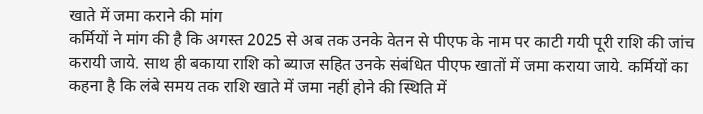खाते में जमा कराने की मांग
कर्मियों ने मांग की है कि अगस्त 2025 से अब तक उनके वेतन से पीएफ के नाम पर काटी गयी पूरी राशि की जांच करायी जाये. साथ ही बकाया राशि को ब्याज सहित उनके संबंधित पीएफ खातों में जमा कराया जाये. कर्मियों का कहना है कि लंबे समय तक राशि खाते में जमा नहीं होने की स्थिति में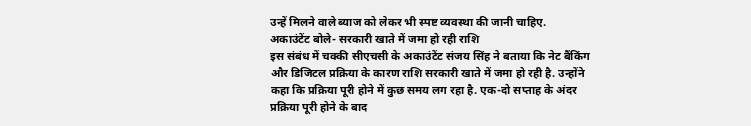उन्हें मिलने वाले ब्याज को लेकर भी स्पष्ट व्यवस्था की जानी चाहिए.
अकाउंटेंट बोले- सरकारी खाते में जमा हो रही राशि
इस संबंध में चक्की सीएचसी के अकाउंटेंट संजय सिंह ने बताया कि नेट बैंकिंग और डिजिटल प्रक्रिया के कारण राशि सरकारी खाते में जमा हो रही है. उन्होंने कहा कि प्रक्रिया पूरी होने में कुछ समय लग रहा है. एक-दो सप्ताह के अंदर प्रक्रिया पूरी होने के बाद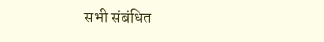सभी संबंधित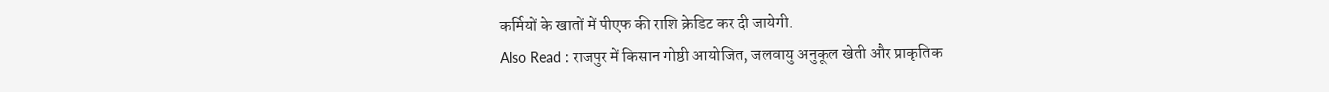कर्मियों के खातों में पीएफ की राशि क्रेडिट कर दी जायेगी.
Also Read : राजपुर में किसान गोष्ठी आयोजित, जलवायु अनुकूल खेती और प्राकृतिक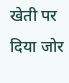खेती पर दिया जोर